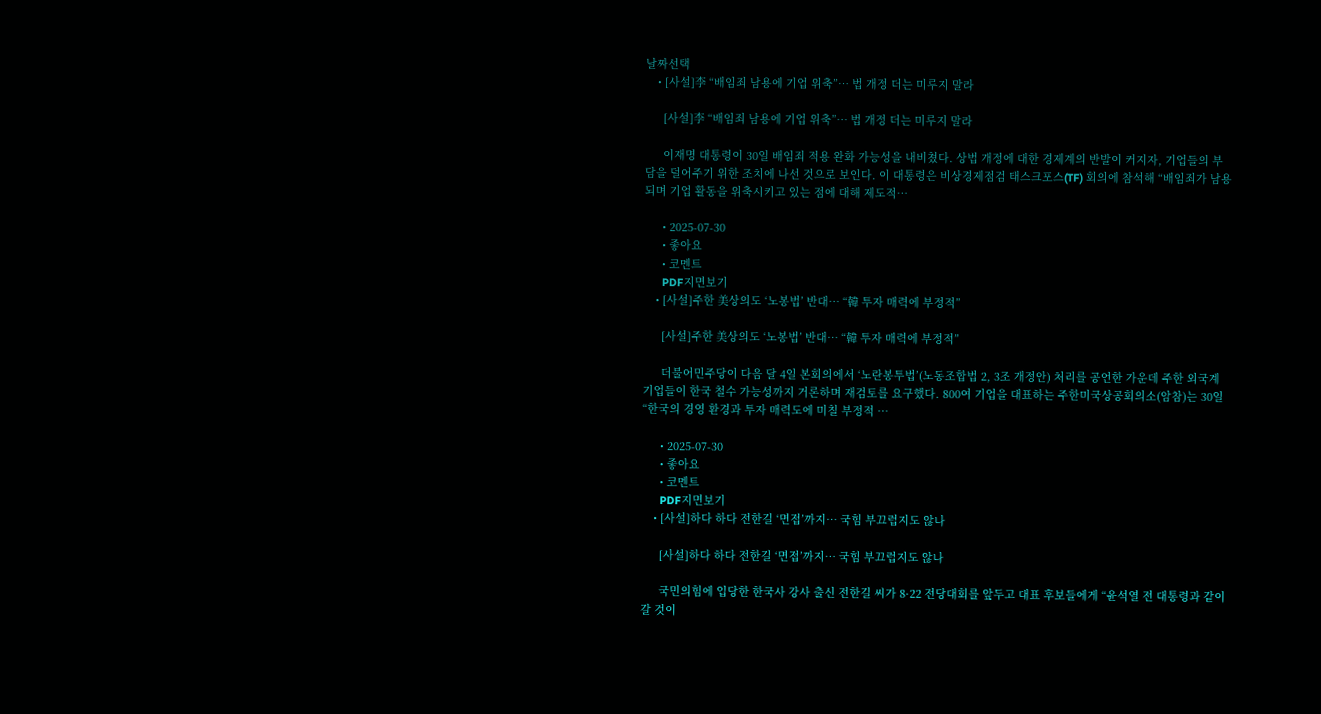날짜선택
    • [사설]李 “배임죄 남용에 기업 위축”… 법 개정 더는 미루지 말라

      [사설]李 “배임죄 남용에 기업 위축”… 법 개정 더는 미루지 말라

      이재명 대통령이 30일 배임죄 적용 완화 가능성을 내비쳤다. 상법 개정에 대한 경제계의 반발이 커지자, 기업들의 부담을 덜어주기 위한 조치에 나선 것으로 보인다. 이 대통령은 비상경제점검 태스크포스(TF) 회의에 참석해 “배임죄가 남용되며 기업 활동을 위축시키고 있는 점에 대해 제도적…

      • 2025-07-30
      • 좋아요
      • 코멘트
      PDF지면보기
    • [사설]주한 美상의도 ‘노봉법’ 반대… “韓 투자 매력에 부정적”

      [사설]주한 美상의도 ‘노봉법’ 반대… “韓 투자 매력에 부정적”

      더불어민주당이 다음 달 4일 본회의에서 ‘노란봉투법’(노동조합법 2, 3조 개정안) 처리를 공언한 가운데 주한 외국계 기업들이 한국 철수 가능성까지 거론하며 재검토를 요구했다. 800여 기업을 대표하는 주한미국상공회의소(암참)는 30일 “한국의 경영 환경과 투자 매력도에 미칠 부정적 …

      • 2025-07-30
      • 좋아요
      • 코멘트
      PDF지면보기
    • [사설]하다 하다 전한길 ‘면접’까지… 국힘 부끄럽지도 않나

      [사설]하다 하다 전한길 ‘면접’까지… 국힘 부끄럽지도 않나

      국민의힘에 입당한 한국사 강사 출신 전한길 씨가 8·22 전당대회를 앞두고 대표 후보들에게 “윤석열 전 대통령과 같이 갈 것이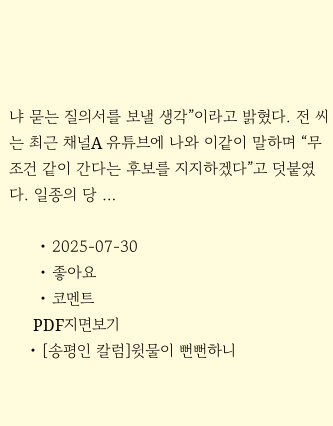냐 묻는 질의서를 보낼 생각”이라고 밝혔다. 전 씨는 최근 채널A 유튜브에 나와 이같이 말하며 “무조건 같이 간다는 후보를 지지하겠다”고 덧붙였다. 일종의 당 …

      • 2025-07-30
      • 좋아요
      • 코멘트
      PDF지면보기
    • [송평인 칼럼]윗물이 뻔뻔하니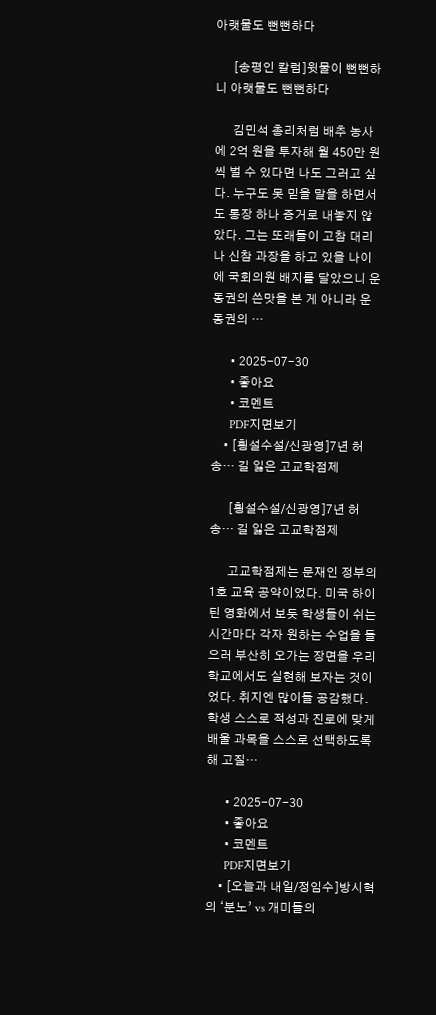아랫물도 뻔뻔하다

      [송평인 칼럼]윗물이 뻔뻔하니 아랫물도 뻔뻔하다

      김민석 총리처럼 배추 농사에 2억 원을 투자해 월 450만 원씩 벌 수 있다면 나도 그러고 싶다. 누구도 못 믿을 말을 하면서도 통장 하나 증거로 내놓지 않았다. 그는 또래들이 고참 대리나 신참 과장을 하고 있을 나이에 국회의원 배지를 달았으니 운동권의 쓴맛을 본 게 아니라 운동권의 …

      • 2025-07-30
      • 좋아요
      • 코멘트
      PDF지면보기
    • [횡설수설/신광영]7년 허송… 길 잃은 고교학점제

      [횡설수설/신광영]7년 허송… 길 잃은 고교학점제

      고교학점제는 문재인 정부의 1호 교육 공약이었다. 미국 하이틴 영화에서 보듯 학생들이 쉬는 시간마다 각자 원하는 수업을 들으러 부산히 오가는 장면을 우리 학교에서도 실현해 보자는 것이었다. 취지엔 많이들 공감했다. 학생 스스로 적성과 진로에 맞게 배울 과목을 스스로 선택하도록 해 고질…

      • 2025-07-30
      • 좋아요
      • 코멘트
      PDF지면보기
    • [오늘과 내일/정임수]방시혁의 ‘분노’ vs 개미들의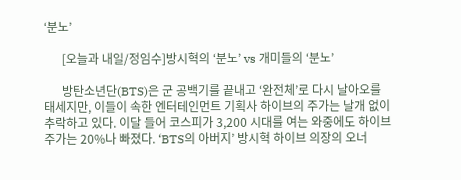‘분노’

      [오늘과 내일/정임수]방시혁의 ‘분노’ vs 개미들의 ‘분노’

      방탄소년단(BTS)은 군 공백기를 끝내고 ‘완전체’로 다시 날아오를 태세지만, 이들이 속한 엔터테인먼트 기획사 하이브의 주가는 날개 없이 추락하고 있다. 이달 들어 코스피가 3,200 시대를 여는 와중에도 하이브 주가는 20%나 빠졌다. ‘BTS의 아버지’ 방시혁 하이브 의장의 오너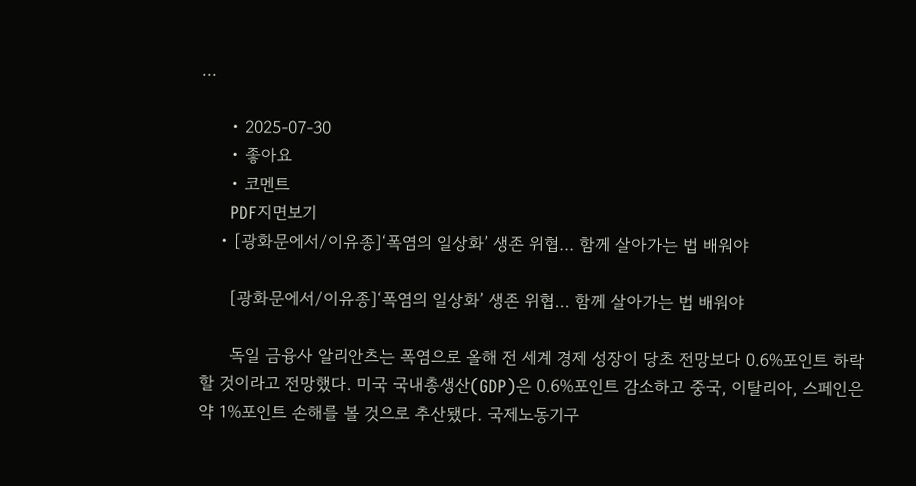…

      • 2025-07-30
      • 좋아요
      • 코멘트
      PDF지면보기
    • [광화문에서/이유종]‘폭염의 일상화’ 생존 위협… 함께 살아가는 법 배워야

      [광화문에서/이유종]‘폭염의 일상화’ 생존 위협… 함께 살아가는 법 배워야

      독일 금융사 알리안츠는 폭염으로 올해 전 세계 경제 성장이 당초 전망보다 0.6%포인트 하락할 것이라고 전망했다. 미국 국내총생산(GDP)은 0.6%포인트 감소하고 중국, 이탈리아, 스페인은 약 1%포인트 손해를 볼 것으로 추산됐다. 국제노동기구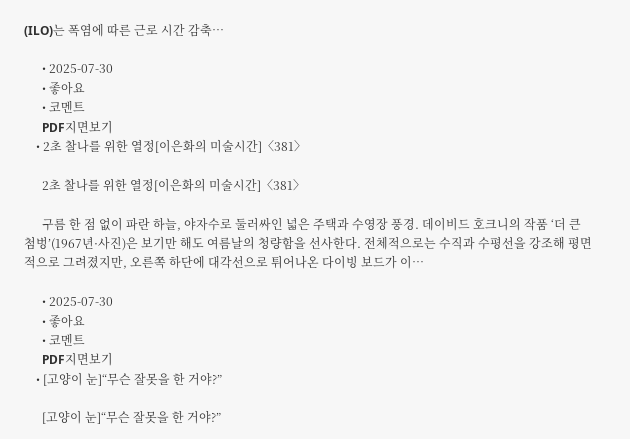(ILO)는 폭염에 따른 근로 시간 감축…

      • 2025-07-30
      • 좋아요
      • 코멘트
      PDF지면보기
    • 2초 찰나를 위한 열정[이은화의 미술시간]〈381〉

      2초 찰나를 위한 열정[이은화의 미술시간]〈381〉

      구름 한 점 없이 파란 하늘, 야자수로 둘러싸인 넓은 주택과 수영장 풍경. 데이비드 호크니의 작품 ‘더 큰 첨벙’(1967년·사진)은 보기만 해도 여름날의 청량함을 선사한다. 전체적으로는 수직과 수평선을 강조해 평면적으로 그려졌지만, 오른쪽 하단에 대각선으로 튀어나온 다이빙 보드가 이…

      • 2025-07-30
      • 좋아요
      • 코멘트
      PDF지면보기
    • [고양이 눈]“무슨 잘못을 한 거야?”

      [고양이 눈]“무슨 잘못을 한 거야?”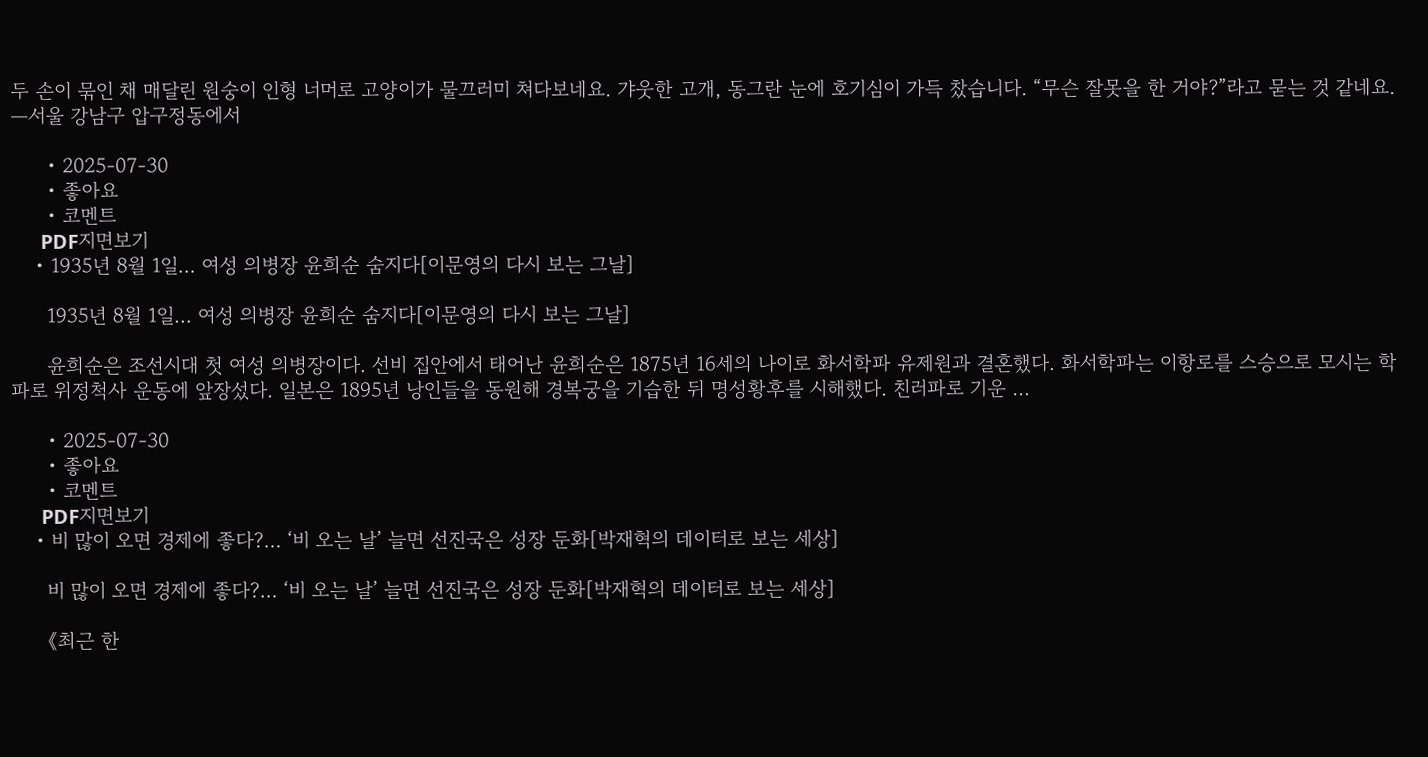두 손이 묶인 채 매달린 원숭이 인형 너머로 고양이가 물끄러미 쳐다보네요. 갸웃한 고개, 동그란 눈에 호기심이 가득 찼습니다. “무슨 잘못을 한 거야?”라고 묻는 것 같네요. ―서울 강남구 압구정동에서

      • 2025-07-30
      • 좋아요
      • 코멘트
      PDF지면보기
    • 1935년 8월 1일… 여성 의병장 윤희순 숨지다[이문영의 다시 보는 그날]

      1935년 8월 1일… 여성 의병장 윤희순 숨지다[이문영의 다시 보는 그날]

      윤희순은 조선시대 첫 여성 의병장이다. 선비 집안에서 태어난 윤희순은 1875년 16세의 나이로 화서학파 유제원과 결혼했다. 화서학파는 이항로를 스승으로 모시는 학파로 위정척사 운동에 앞장섰다. 일본은 1895년 낭인들을 동원해 경복궁을 기습한 뒤 명성황후를 시해했다. 친러파로 기운 …

      • 2025-07-30
      • 좋아요
      • 코멘트
      PDF지면보기
    • 비 많이 오면 경제에 좋다?… ‘비 오는 날’ 늘면 선진국은 성장 둔화[박재혁의 데이터로 보는 세상]

      비 많이 오면 경제에 좋다?… ‘비 오는 날’ 늘면 선진국은 성장 둔화[박재혁의 데이터로 보는 세상]

      《최근 한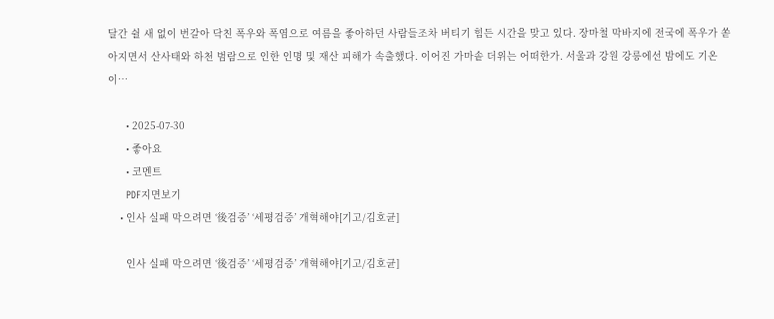달간 쉴 새 없이 번갈아 닥친 폭우와 폭염으로 여름을 좋아하던 사람들조차 버티기 힘든 시간을 맞고 있다. 장마철 막바지에 전국에 폭우가 쏟아지면서 산사태와 하천 범람으로 인한 인명 및 재산 피해가 속출했다. 이어진 가마솥 더위는 어떠한가. 서울과 강원 강릉에선 밤에도 기온이…

      • 2025-07-30
      • 좋아요
      • 코멘트
      PDF지면보기
    • 인사 실패 막으려면 ‘後검증’ ‘세평검증’ 개혁해야[기고/김호균]

      인사 실패 막으려면 ‘後검증’ ‘세평검증’ 개혁해야[기고/김호균]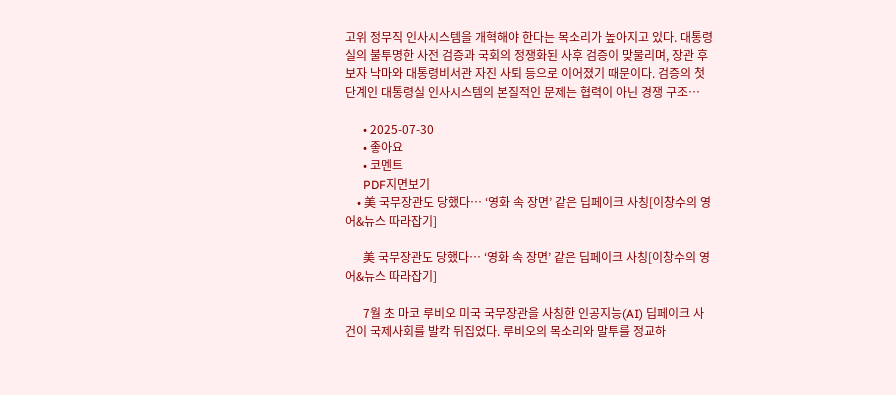고위 정무직 인사시스템을 개혁해야 한다는 목소리가 높아지고 있다. 대통령실의 불투명한 사전 검증과 국회의 정쟁화된 사후 검증이 맞물리며, 장관 후보자 낙마와 대통령비서관 자진 사퇴 등으로 이어졌기 때문이다. 검증의 첫 단계인 대통령실 인사시스템의 본질적인 문제는 협력이 아닌 경쟁 구조…

      • 2025-07-30
      • 좋아요
      • 코멘트
      PDF지면보기
    • 美 국무장관도 당했다… ‘영화 속 장면’ 같은 딥페이크 사칭[이창수의 영어&뉴스 따라잡기]

      美 국무장관도 당했다… ‘영화 속 장면’ 같은 딥페이크 사칭[이창수의 영어&뉴스 따라잡기]

      7월 초 마코 루비오 미국 국무장관을 사칭한 인공지능(AI) 딥페이크 사건이 국제사회를 발칵 뒤집었다. 루비오의 목소리와 말투를 정교하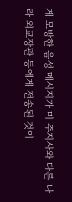게 모방한 음성 메시지가 미 주지사와 다른 나라 외교장관 등에게 전송된 것이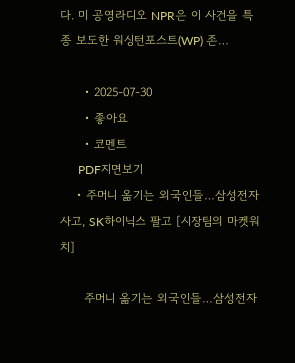다. 미 공영라디오 NPR은 이 사건을 특종 보도한 워싱턴포스트(WP) 존…

      • 2025-07-30
      • 좋아요
      • 코멘트
      PDF지면보기
    • 주머니 옮기는 외국인들…삼성전자 사고, SK하이닉스 팔고 [시장팀의 마켓워치]

      주머니 옮기는 외국인들…삼성전자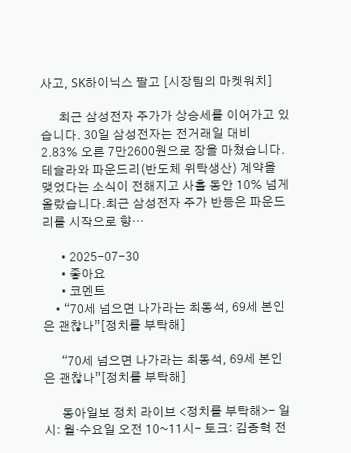사고, SK하이닉스 팔고 [시장팀의 마켓워치]

      최근 삼성전자 주가가 상승세를 이어가고 있습니다. 30일 삼성전자는 전거래일 대비 2.83% 오른 7만2600원으로 장을 마쳤습니다. 테슬라와 파운드리(반도체 위탁생산) 계약을 맺었다는 소식이 전해지고 사흘 동안 10% 넘게 올랐습니다.최근 삼성전자 주가 반등은 파운드리를 시작으로 향…

      • 2025-07-30
      • 좋아요
      • 코멘트
    • “70세 넘으면 나가라는 최동석, 69세 본인은 괜찮나”[정치를 부탁해]

      “70세 넘으면 나가라는 최동석, 69세 본인은 괜찮나”[정치를 부탁해]

      동아일보 정치 라이브 <정치를 부탁해>- 일시: 월·수요일 오전 10~11시- 토크: 김종혁 전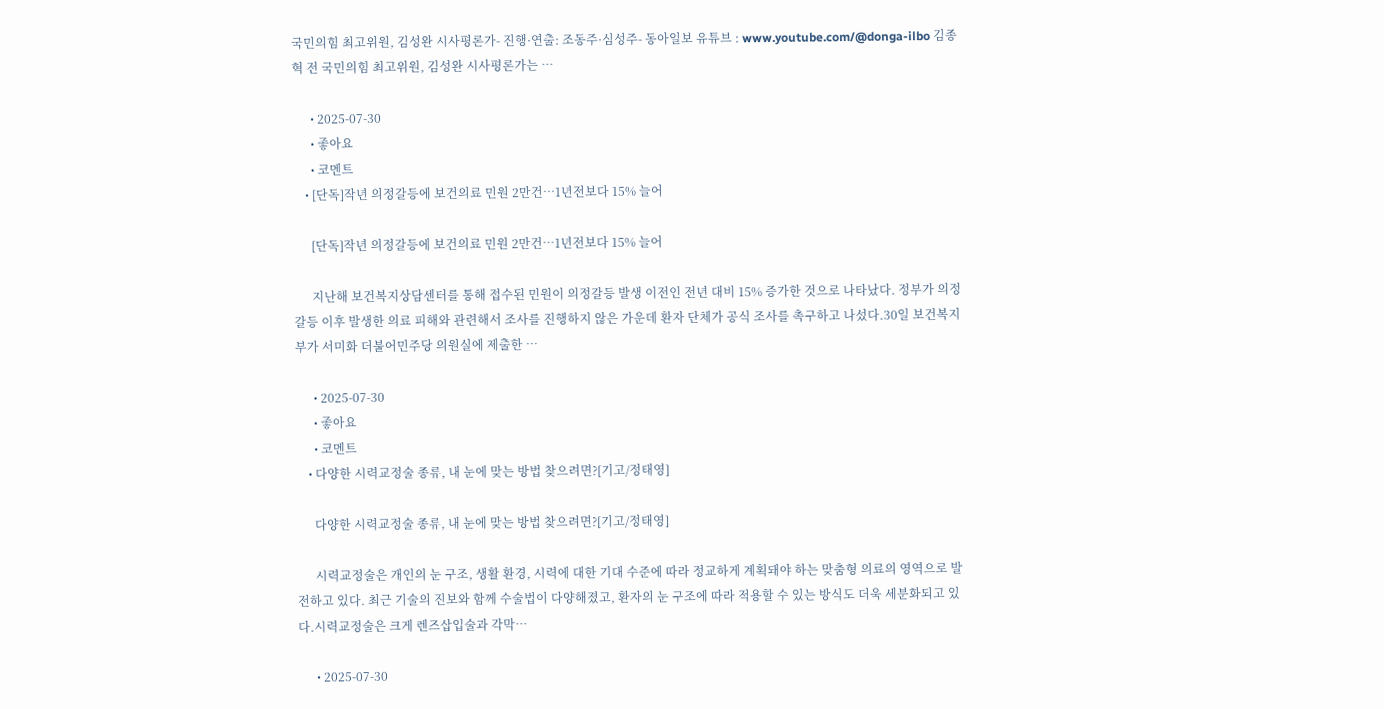국민의힘 최고위원, 김성완 시사평론가- 진행·연출: 조동주·심성주- 동아일보 유튜브 : www.youtube.com/@donga-ilbo 김종혁 전 국민의힘 최고위원, 김성완 시사평론가는 …

      • 2025-07-30
      • 좋아요
      • 코멘트
    • [단독]작년 의정갈등에 보건의료 민원 2만건…1년전보다 15% 늘어

      [단독]작년 의정갈등에 보건의료 민원 2만건…1년전보다 15% 늘어

      지난해 보건복지상담센터를 통해 접수된 민원이 의정갈등 발생 이전인 전년 대비 15% 증가한 것으로 나타났다. 정부가 의정갈등 이후 발생한 의료 피해와 관련해서 조사를 진행하지 않은 가운데 환자 단체가 공식 조사를 촉구하고 나섰다.30일 보건복지부가 서미화 더불어민주당 의원실에 제출한 …

      • 2025-07-30
      • 좋아요
      • 코멘트
    • 다양한 시력교정술 종류, 내 눈에 맞는 방법 찾으려면?[기고/정태영]

      다양한 시력교정술 종류, 내 눈에 맞는 방법 찾으려면?[기고/정태영]

      시력교정술은 개인의 눈 구조, 생활 환경, 시력에 대한 기대 수준에 따라 정교하게 계획돼야 하는 맞춤형 의료의 영역으로 발전하고 있다. 최근 기술의 진보와 함께 수술법이 다양해졌고, 환자의 눈 구조에 따라 적용할 수 있는 방식도 더욱 세분화되고 있다.시력교정술은 크게 렌즈삽입술과 각막…

      • 2025-07-30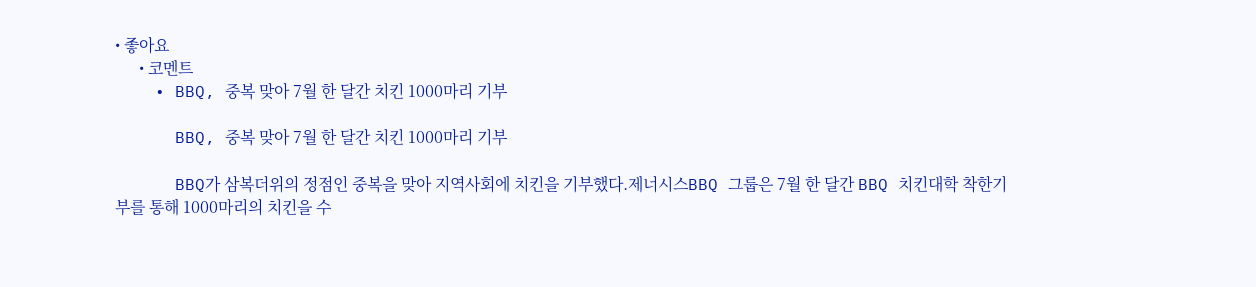• 좋아요
      • 코멘트
    • BBQ, 중복 맞아 7월 한 달간 치킨 1000마리 기부

      BBQ, 중복 맞아 7월 한 달간 치킨 1000마리 기부

      BBQ가 삼복더위의 정점인 중복을 맞아 지역사회에 치킨을 기부했다.제너시스BBQ 그룹은 7월 한 달간 BBQ 치킨대학 착한기부를 통해 1000마리의 치킨을 수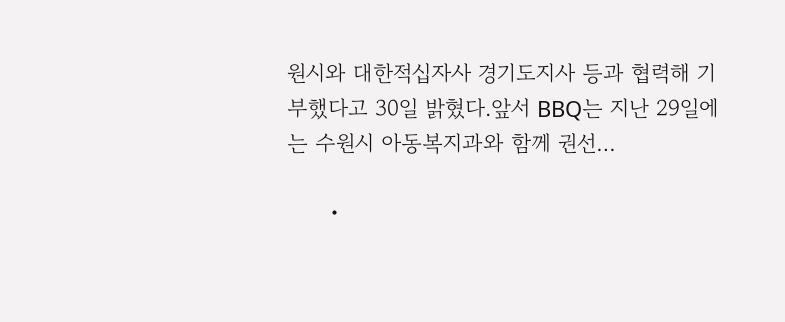원시와 대한적십자사 경기도지사 등과 협력해 기부했다고 30일 밝혔다.앞서 BBQ는 지난 29일에는 수원시 아동복지과와 함께 권선…

      •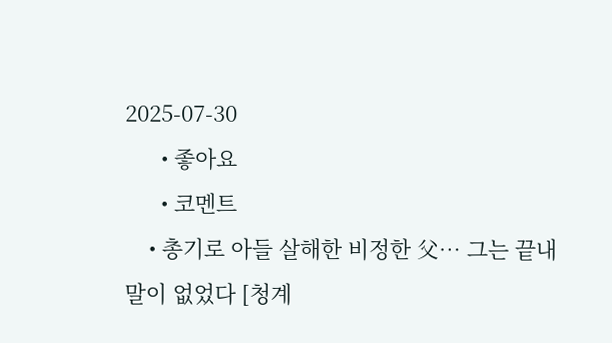2025-07-30
      • 좋아요
      • 코멘트
    • 총기로 아들 살해한 비정한 父… 그는 끝내 말이 없었다 [청계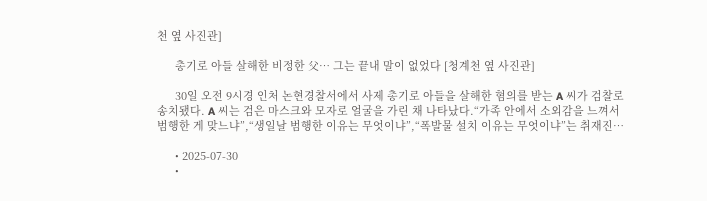천 옆 사진관]

      총기로 아들 살해한 비정한 父… 그는 끝내 말이 없었다 [청계천 옆 사진관]

      30일 오전 9시경 인처 논현경찰서에서 사제 총기로 아들을 살해한 혐의를 받는 A 씨가 검찰로 송치됐다. A 씨는 검은 마스크와 모자로 얼굴을 가린 채 나타났다.“가족 안에서 소외감을 느껴서 범행한 게 맞느냐”,“생일날 범행한 이유는 무엇이냐”,“폭발물 설치 이유는 무엇이냐”는 취재진…

      • 2025-07-30
      •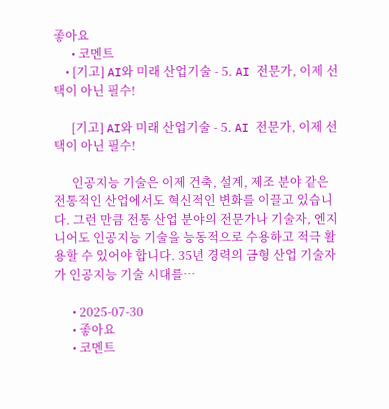좋아요
      • 코멘트
    • [기고] AI와 미래 산업기술 - 5. AI 전문가, 이제 선택이 아닌 필수!

      [기고] AI와 미래 산업기술 - 5. AI 전문가, 이제 선택이 아닌 필수!

      인공지능 기술은 이제 건축, 설계, 제조 분야 같은 전통적인 산업에서도 혁신적인 변화를 이끌고 있습니다. 그런 만큼 전통 산업 분야의 전문가나 기술자, 엔지니어도 인공지능 기술을 능동적으로 수용하고 적극 활용할 수 있어야 합니다. 35년 경력의 금형 산업 기술자가 인공지능 기술 시대를…

      • 2025-07-30
      • 좋아요
      • 코멘트